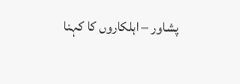پشاور – اہلکاروں کا کہنا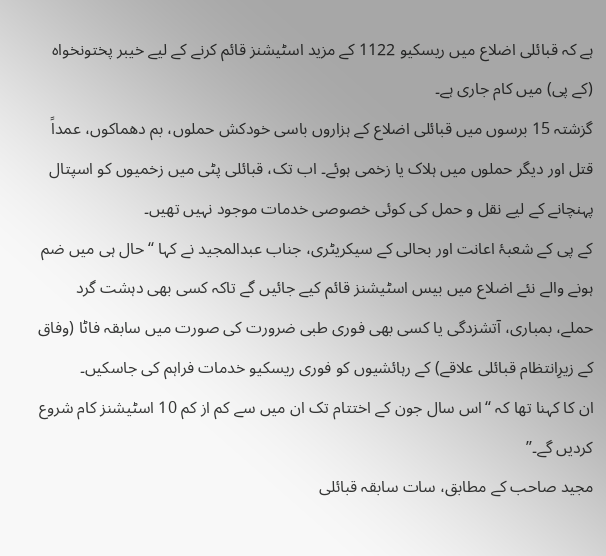ہے کہ قبائلی اضلاع میں ریسکیو 1122 کے مزید اسٹیشنز قائم کرنے کے لیے خیبر پختونخواہ (کے پی) میں کام جاری ہے۔
گزشتہ 15 برسوں میں قبائلی اضلاع کے ہزاروں باسی خودکش حملوں، بم دھماکوں، عمداً قتل اور دیگر حملوں میں ہلاک یا زخمی ہوئے۔ اب تک، قبائلی پٹی میں زخمیوں کو اسپتال پہنچانے کے لیے نقل و حمل کی کوئی خصوصی خدمات موجود نہیں تھیں۔
کے پی کے شعبۂ اعانت اور بحالی کے سیکریٹری، جناب عبدالمجید نے کہا ‘‘حال ہی میں ضم ہونے والے نئے اضلاع میں بیس اسٹیشنز قائم کیے جائیں گے تاکہ کسی بھی دہشت گرد حملے، بمباری، آتشزدگی یا کسی بھی فوری طبی ضرورت کی صورت میں سابقہ فاٹا (وفاق کے زیرِانتظام قبائلی علاقے) کے رہائشیوں کو فوری ریسکیو خدمات فراہم کی جاسکیں۔
ان کا کہنا تھا کہ ‘‘اس سال جون کے اختتام تک ان میں سے کم از کم 10 اسٹیشنز کام شروع کردیں گے۔’’
مجید صاحب کے مطابق، سات سابقہ قبائلی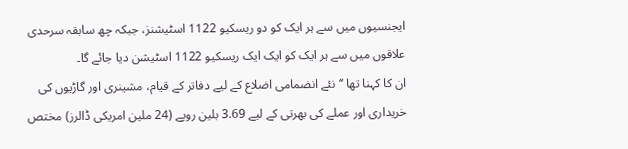ایجنسیوں میں سے ہر ایک کو دو ریسکیو 1122 اسٹیشنز، جبکہ چھ سابقہ سرحدی علاقوں میں سے ہر ایک کو ایک ایک ریسکیو 1122 اسٹیشن دیا جائے گا۔
ان کا کہنا تھا ‘‘نئے انضمامی اضلاع کے لیے دفاتر کے قیام، مشینری اور گاڑیوں کی خریداری اور عملے کی بھرتی کے لیے 3.69 بلین روپے (24 ملین امریکی ڈالرز) مختص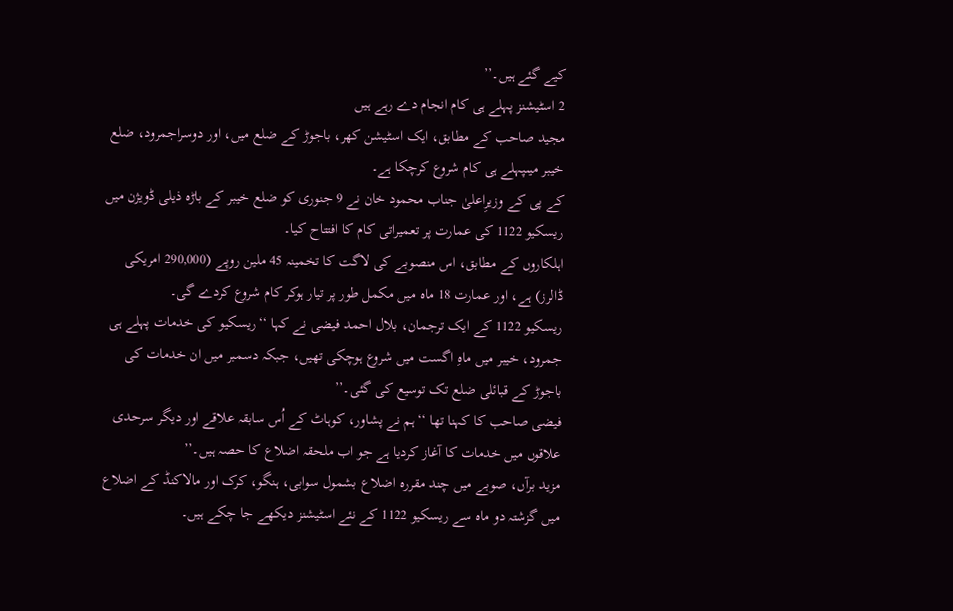کیے گئے ہیں۔’’
2 اسٹیشنز پہلے ہی کام انجام دے رہے ہیں
مجید صاحب کے مطابق، ایک اسٹیشن کھر، باجوڑ کے ضلع میں، اور دوسراجمرود، ضلع خیبر میںپہلے ہی کام شروع کرچکا ہے۔
کے پی کے وزیرِاعلیٰ جناب محمود خان نے 9 جنوری کو ضلع خیبر کے باڑہ ذیلی ڈویژن میں ریسکیو 1122 کی عمارت پر تعمیراتی کام کا افتتاح کیا۔
اہلکاروں کے مطابق، اس منصوبے کی لاگت کا تخمینہ 45 ملین روپے (290,000 امریکی ڈالرز) ہے، اور عمارت 18 ماہ میں مکمل طور پر تیار ہوکر کام شروع کردے گی۔
ریسکیو 1122 کے ایک ترجمان، بلال احمد فیضی نے کہا ‘‘ریسکیو کی خدمات پہلے ہی جمرود، خیبر میں ماہِ اگست میں شروع ہوچکی تھیں، جبکہ دسمبر میں ان خدمات کی باجوڑ کے قبائلی ضلع تک توسیع کی گئی۔’’
فیضی صاحب کا کہنا تھا ‘‘ہم نے پشاور، کوہاٹ کے اُس سابقہ علاقے اور دیگر سرحدی علاقوں میں خدمات کا آغاز کردیا ہے جو اب ملحقہ اضلاع کا حصہ ہیں۔’’
مزید برآں، صوبے میں چند مقررہ اضلاع بشمول سوابی، ہنگو، کرک اور مالاکنڈ کے اضلاع میں گزشتہ دو ماہ سے ریسکیو 1122 کے نئے اسٹیشنز دیکھے جا چکے ہیں۔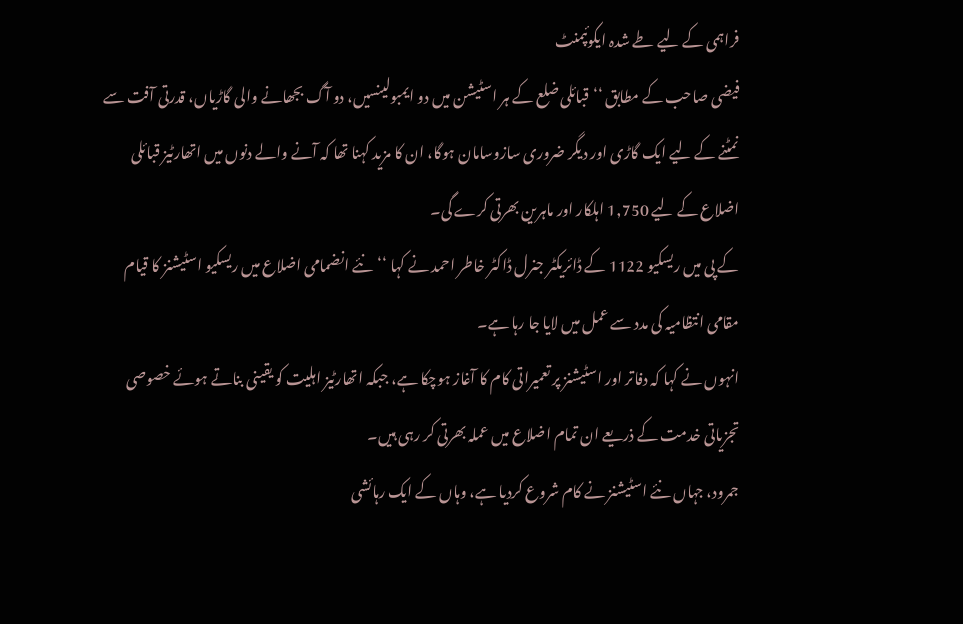فراہمی کے لیے طے شدہ ایکوئپمنٹ
فیضی صاحب کے مطابق ‘‘قبائلی ضلع کے ہر اسٹیشن میں دو ایمبولینسیں، دو آگ بجھانے والی گاڑیاں، قدرتی آفت سے نمٹنے کے لیے ایک گاڑی اور دیگر ضروری سازوسامان ہوگا، ان کا مزید کہنا تھا کہ آنے والے دنوں میں اتھارٹیز قبائلی اضلاع کے لیے 1,750 اہلکار اور ماہرین بھرتی کرے گی۔
کے پی میں ریسکیو 1122 کے ڈائریکٹر جنرل ڈاکٹر خاطر احمد نے کہا ‘‘نئے انضمامی اضلاع میں ریسکیو اسٹیشنز کا قیام مقامی انتظامیہ کی مدد سے عمل میں لایا جا رہا ہے۔
انہوں نے کہا کہ دفاتر اور اسٹیشنز پر تعمیراتی کام کا آغاز ہوچکا ہے، جبکہ اتھارٹیز اہلیت کو یقینی بناتے ہوئے خصوصی تجزیاتی خدمت کے ذریعے ان تمام اضلاع میں عملہ بھرتی کر رہی ہیں۔
جمرود، جہاں نئے اسٹیشنز نے کام شروع کردیا ہے، وہاں کے ایک رہائشی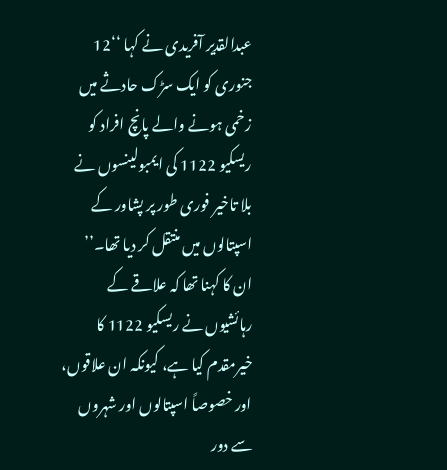عبدالقدیر آفریدی نے کہا ‘‘12 جنوری کو ایک سڑک حادثے میں زخمی ہونے والے پانچ افراد کو ریسکیو 1122 کی ایمبولینسوں نے بلا تاخیر فوری طور پر پشاور کے اسپتالوں میں منتقل کر دیا تھا۔’’
ان کا کہنا تھا کہ علاقے کے رہائشیوں نے ریسکیو 1122 کا خیرمقدم کیا ہے، کیونکہ ان علاقوں، اور خصوصاً اسپتالوں اور شہروں سے دور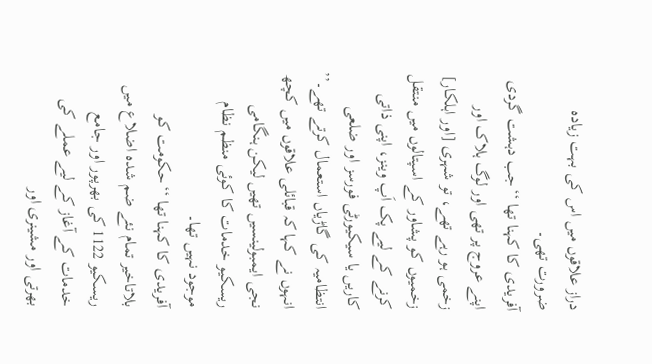دراز علاقوں میں اس کی بہت زیادہ ضرورت تھی۔
آفریدی کا کہنا تھا ‘‘جب دہشت گردی اپنے عروج پر تھی اور لوگ ہلاک اور زخمی ہو رہے تھے، تو شہری [اور اہلکار] زخمیوں کو پشاور کے اسپتالوں میں منتقل کرنے کے لیے پک اَپ وینز، اپنی ذاتی کاریں یا سیکیورٹی فورسز اور ضلعی انتظامیہ کی گاڑیاں استعمال کرتے تھے۔’’
انہوں نے کہا کہ قبائلی علاقوں میں کچھ نجی ایمبولینسیں تھیں لیکن ہنگامی ریسکیو خدمات کا کوئی منظم نظام موجود نہیں تھا۔
آفریدی کا کہنا تھا ‘‘حکومت کو بلاتاخیر تمام نئے ضم شدہ اضلاع میں ریسکیو 1122 کی بھرپور اور جامع خدمات کے آغاز کے لیے عملے کی بھرتی اور مشینری اور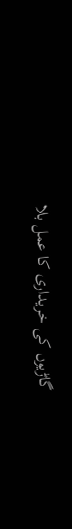گاڑیوں کی خریداری کا عمل بلا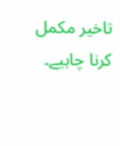تاخیر مکمل کرنا چاہیے۔